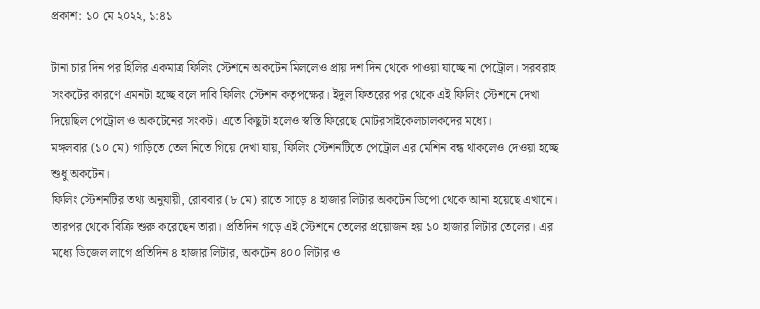প্রকাশ: ১০ মে ২০২২, ১:৪১

টানা চার দিন পর হিলির একমাত্র ফিলিং স্টেশনে অকটেন মিললেও প্রায় দশ দিন থেকে পাওয়া যাচ্ছে না পেট্রোল। সরবরাহ সংকটের কারণে এমনটা হচ্ছে বলে দাবি ফিলিং স্টেশন কতৃপক্ষের। ইদুল ফিতরের পর থেকে এই ফিলিং স্টেশনে দেখা দিয়েছিল পেট্রোল ও অকটেনের সংকট। এতে কিছুটা হলেও স্বস্তি ফিরেছে মোটরসাইকেলচালকদের মধ্যে।
মঙ্গলবার (১০ মে) গাড়িতে তেল নিতে গিয়ে দেখা যায়, ফিলিং স্টেশনটিতে পেট্রোল এর মেশিন বন্ধ থাকলেও দেওয়া হচ্ছে শুধু অকটেন।
ফিলিং স্টেশনটির তথ্য অনুযায়ী, রোববার (৮ মে) রাতে সাড়ে ৪ হাজার লিটার অকটেন ডিপো থেকে আনা হয়েছে এখানে। তারপর থেকে বিক্রি শুরু করেছেন তারা। প্রতিদিন গড়ে এই স্টেশনে তেলের প্রয়োজন হয় ১০ হাজার লিটার তেলের। এর মধ্যে ডিজেল লাগে প্রতিদিন ৪ হাজার লিটার, অকটেন ৪০০ লিটার ও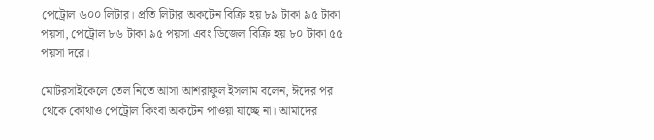পেট্রোল ৬০০ লিটার। প্রতি লিটার অকটেন বিক্রি হয় ৮৯ টাকা ৯৫ টাকা পয়সা, পেট্রোল ৮৬ টাকা ৯৫ পয়সা এবং ডিজেল বিক্রি হয় ৮০ টাকা ৫৫ পয়সা দরে।

মোটরসাইকেলে তেল নিতে আসা আশরাফুল ইসলাম বলেন, ঈদের পর থেকে কোথাও পেট্রোল কিংবা অকটেন পাওয়া যাচ্ছে না। আমাদের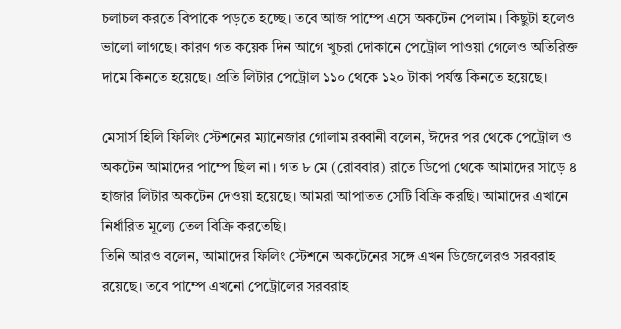চলাচল করতে বিপাকে পড়তে হচ্ছে। তবে আজ পাম্পে এসে অকটেন পেলাম। কিছুটা হলেও ভালো লাগছে। কারণ গত কয়েক দিন আগে খুচরা দোকানে পেট্রোল পাওয়া গেলেও অতিরিক্ত দামে কিনতে হয়েছে। প্রতি লিটার পেট্রোল ১১০ থেকে ১২০ টাকা পর্যন্ত কিনতে হয়েছে।

মেসার্স হিলি ফিলিং স্টেশনের ম্যানেজার গোলাম রব্বানী বলেন, ঈদের পর থেকে পেট্রোল ও অকটেন আমাদের পাম্পে ছিল না। গত ৮ মে (রোববার) রাতে ডিপো থেকে আমাদের সাড়ে ৪ হাজার লিটার অকটেন দেওয়া হয়েছে। আমরা আপাতত সেটি বিক্রি করছি। আমাদের এখানে নির্ধারিত মূল্যে তেল বিক্রি করতেছি।
তিনি আরও বলেন, আমাদের ফিলিং স্টেশনে অকটেনের সঙ্গে এখন ডিজেলেরও সরবরাহ রয়েছে। তবে পাম্পে এখনো পেট্রোলের সরবরাহ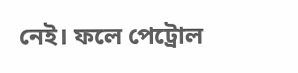নেই। ফলে পেট্রোল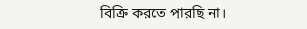বিক্রি করতে পারছি না।